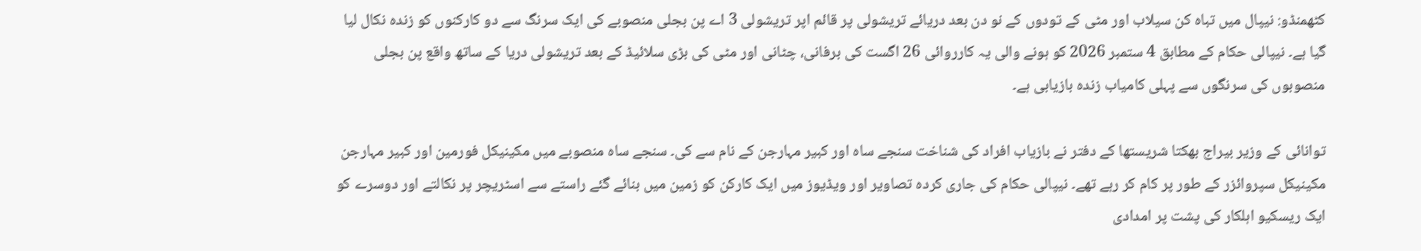کٹھمنڈو: نیپال میں تباہ کن سیلاب اور مٹی کے تودوں کے نو دن بعد دریائے تریشولی پر قائم اپر تریشولی 3 اے پن بجلی منصوبے کی ایک سرنگ سے دو کارکنوں کو زندہ نکال لیا گیا ہے۔ نیپالی حکام کے مطابق 4 ستمبر 2026 کو ہونے والی یہ کارروائی 26 اگست کی برفانی، چٹانی اور مٹی کی بڑی سلائیڈ کے بعد تریشولی دریا کے ساتھ واقع پن بجلی منصوبوں کی سرنگوں سے پہلی کامیاب زندہ بازیابی ہے۔

توانائی کے وزیر بیراج بھکتا شریستھا کے دفتر نے بازیاب افراد کی شناخت سنجے ساہ اور کبیر مہارجن کے نام سے کی۔ سنجے ساہ منصوبے میں مکینیکل فورمین اور کبیر مہارجن مکینیکل سپروائزر کے طور پر کام کر رہے تھے۔ نیپالی حکام کی جاری کردہ تصاویر اور ویڈیوز میں ایک کارکن کو زمین میں بنائے گئے راستے سے اسٹریچر پر نکالتے اور دوسرے کو ایک ریسکیو اہلکار کی پشت پر امدادی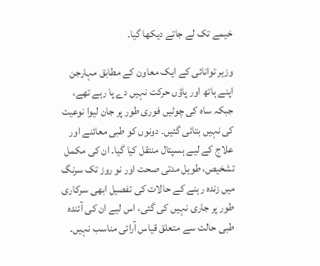خیمے تک لے جاتے دیکھا گیا۔

وزیر توانائی کے ایک معاون کے مطابق مہارجن اپنے ہاتھ اور پاؤں حرکت نہیں دے پا رہے تھے، جبکہ ساہ کی چوٹیں فوری طور پر جان لیوا نوعیت کی نہیں بتائی گئیں۔ دونوں کو طبی معائنے اور علاج کے لیے ہسپتال منتقل کیا گیا۔ ان کی مکمل تشخیص، طویل مدتی صحت اور نو روز تک سرنگ میں زندہ رہنے کے حالات کی تفصیل ابھی سرکاری طور پر جاری نہیں کی گئی، اس لیے ان کی آئندہ طبی حالت سے متعلق قیاس آرائی مناسب نہیں۔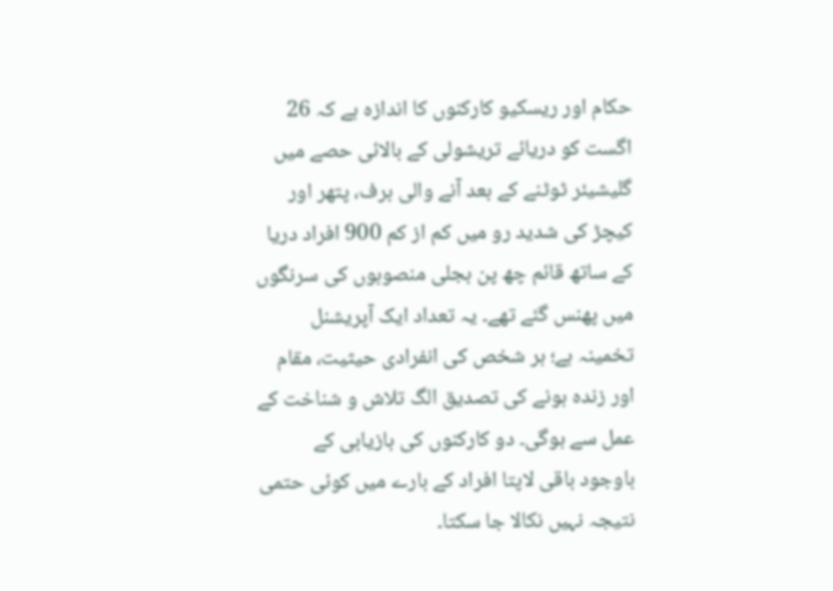حکام اور ریسکیو کارکنوں کا اندازہ ہے کہ 26 اگست کو دریائے تریشولی کے بالائی حصے میں گلیشیئر ٹوٹنے کے بعد آنے والی برف، پتھر اور کیچڑ کی شدید رو میں کم از کم 900 افراد دریا کے ساتھ قائم چھ پن بجلی منصوبوں کی سرنگوں میں پھنس گئے تھے۔ یہ تعداد ایک آپریشنل تخمینہ ہے؛ ہر شخص کی انفرادی حیثیت، مقام اور زندہ ہونے کی تصدیق الگ تلاش و شناخت کے عمل سے ہوگی۔ دو کارکنوں کی بازیابی کے باوجود باقی لاپتا افراد کے بارے میں کوئی حتمی نتیجہ نہیں نکالا جا سکتا۔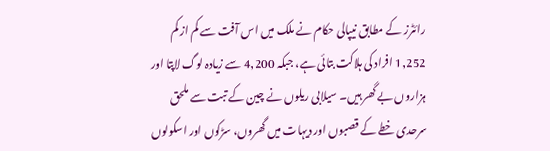رائٹرز کے مطابق نیپالی حکام نے ملک میں اس آفت سے کم از کم 1,252 افراد کی ہلاکت بتائی ہے، جبکہ 4,200 سے زیادہ لوگ لاپتا اور ہزاروں بے گھر ہیں۔ سیلابی ریلوں نے چین کے تبت سے ملحق سرحدی خطے کے قصبوں اور دیہات میں گھروں، سڑکوں اور اسکولوں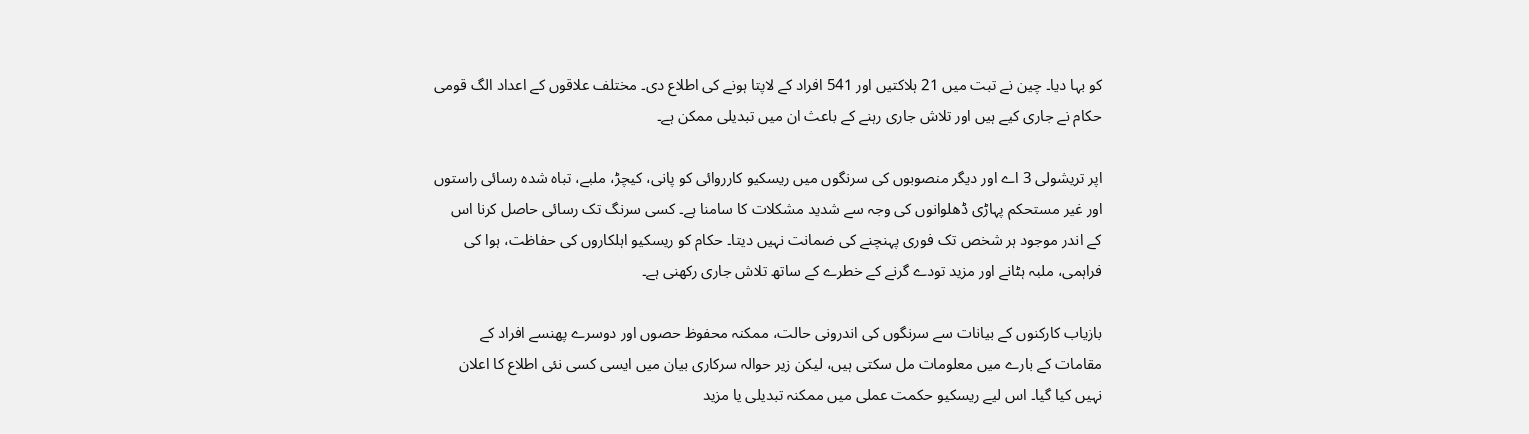کو بہا دیا۔ چین نے تبت میں 21 ہلاکتیں اور 541 افراد کے لاپتا ہونے کی اطلاع دی۔ مختلف علاقوں کے اعداد الگ قومی حکام نے جاری کیے ہیں اور تلاش جاری رہنے کے باعث ان میں تبدیلی ممکن ہے۔

اپر تریشولی 3 اے اور دیگر منصوبوں کی سرنگوں میں ریسکیو کارروائی کو پانی، کیچڑ، ملبے، تباہ شدہ رسائی راستوں اور غیر مستحکم پہاڑی ڈھلوانوں کی وجہ سے شدید مشکلات کا سامنا ہے۔ کسی سرنگ تک رسائی حاصل کرنا اس کے اندر موجود ہر شخص تک فوری پہنچنے کی ضمانت نہیں دیتا۔ حکام کو ریسکیو اہلکاروں کی حفاظت، ہوا کی فراہمی، ملبہ ہٹانے اور مزید تودے گرنے کے خطرے کے ساتھ تلاش جاری رکھنی ہے۔

بازیاب کارکنوں کے بیانات سے سرنگوں کی اندرونی حالت، ممکنہ محفوظ حصوں اور دوسرے پھنسے افراد کے مقامات کے بارے میں معلومات مل سکتی ہیں، لیکن زیر حوالہ سرکاری بیان میں ایسی کسی نئی اطلاع کا اعلان نہیں کیا گیا۔ اس لیے ریسکیو حکمت عملی میں ممکنہ تبدیلی یا مزید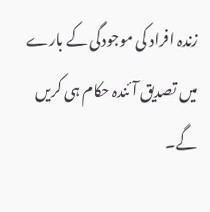زندہ افراد کی موجودگی کے بارے میں تصدیق آئندہ حکام ہی کریں گے۔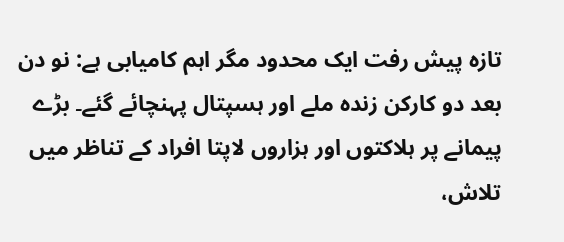تازہ پیش رفت ایک محدود مگر اہم کامیابی ہے: نو دن بعد دو کارکن زندہ ملے اور ہسپتال پہنچائے گئے۔ بڑے پیمانے پر ہلاکتوں اور ہزاروں لاپتا افراد کے تناظر میں تلاش،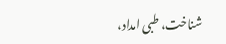شناخت، طبی امداد،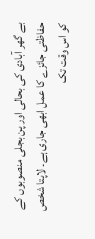بے گھر آبادی کی بحالی اور پن بجلی منصوبوں کے حفاظتی جائزے کا عمل ابھی جاری ہے۔ لاپتا شخص کو اس وقت تک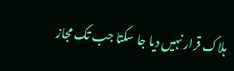ہلاک قرار نہیں دیا جا سکتا جب تک مجاز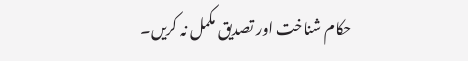حکام شناخت اور تصدیق مکمل نہ کریں۔